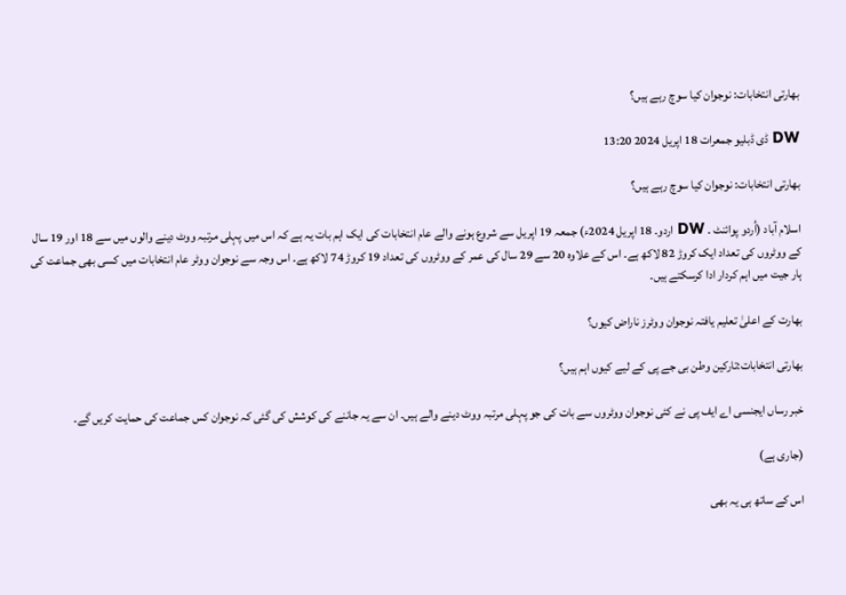بھارتی انتخابات: نوجوان کیا سوچ رہے ہیں؟

DW ڈی ڈبلیو جمعرات 18 اپریل 2024 13:20

بھارتی انتخابات: نوجوان کیا سوچ رہے ہیں؟

اسلام آباد (اُردو پوائنٹ ۔ DW اردو۔ 18 اپریل 2024ء) جمعہ 19 اپریل سے شروع ہونے والے عام انتخابات کی ایک اہم بات یہ ہے کہ اس میں پہلی مرتبہ ووٹ دینے والوں میں سے 18 اور 19 سال کے ووٹروں کی تعداد ایک کروڑ 82 لاکھ ہے۔ اس کے علاوہ 20 سے 29 سال کی عمر کے ووٹروں کی تعداد 19 کروڑ 74 لاکھ ہے۔ اس وجہ سے نوجوان ووٹر عام انتخابات میں کسی بھی جماعت کی ہار جیت میں اہم کردار ادا کرسکتے ہیں۔

بھارت کے اعلیٰ تعلیم یافتہ نوجوان ووٹرز ناراض کیوں؟

بھارتی انتخابات:تارکین وطن بی جے پی کے لیے کیوں اہم ہیں؟

خبر رساں ایجنسی اے ایف پی نے کئی نوجوان ووٹروں سے بات کی جو پہلی مرتبہ ووٹ دینے والے ہیں۔ ان سے یہ جاننے کی کوشش کی گئی کہ نوجوان کس جماعت کی حمایت کریں گے۔

(جاری ہے)

اس کے ساتھ ہی یہ بھی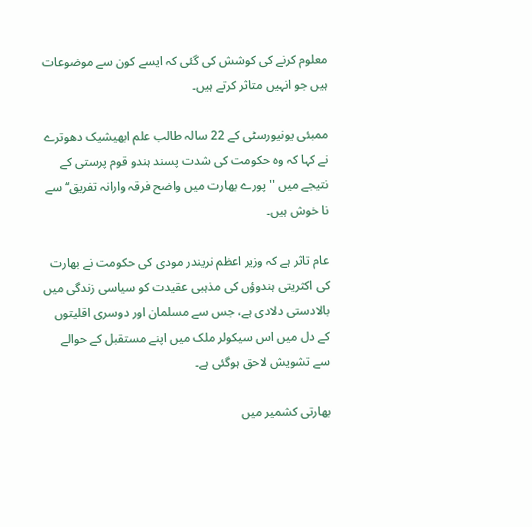معلوم کرنے کی کوشش کی گئی کہ ایسے کون سے موضوعات ہیں جو انہیں متاثر کرتے ہیں۔

ممبئی یونیورسٹی کے 22 سالہ طالب علم ابھیشیک دھوترے نے کہا کہ وہ حکومت کی شدت پسند ہندو قوم پرستی کے نتیجے میں ''پورے بھارت میں واضح فرقہ وارانہ تفریق‘‘ سے نا خوش ہیں۔

عام تاثر ہے کہ وزیر اعظم نریندر مودی کی حکومت نے بھارت کی اکثریتی ہندوؤں کی مذہبی عقیدت کو سیاسی زندگی میں بالادستی دلادی ہے، جس سے مسلمان اور دوسری اقلیتوں کے دل میں اس سیکولر ملک میں اپنے مستقبل کے حوالے سے تشویش لاحق ہوگئی ہے۔

بھارتی کشمیر میں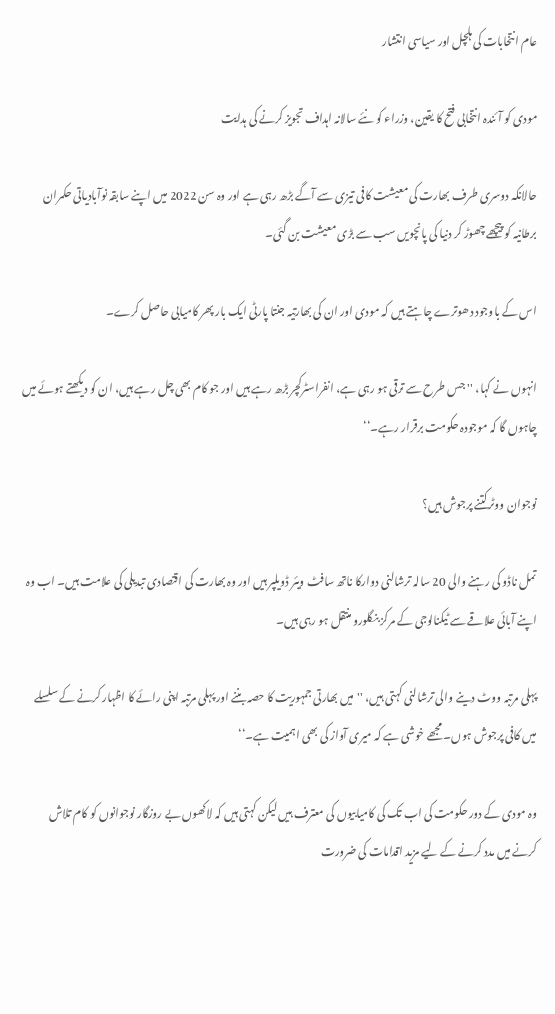عام انتخابات کی ہلچل اور سیاسی انتشار

مودی کو آئندہ انتخابی فتح کا یقین، وزراء کو نئے سالانہ اہداف تجویز کرنے کی ہدایت

حالانکہ دوسری طرف بھارت کی معیشت کافی تیزی سے آگے بڑھ رہی ہے اور وہ سن 2022 میں اپنے سابقہ نوآبادیاتی حکمران برطانیہ کو پیچھے چھوڑ کر دنیا کی پانچویں سب سے بڑی معیشت بن گئی۔

اس کے باوجود دھوترے چاہتے ہیں کہ مودی اور ان کی بھارتیہ جنتا پارٹی ایک بار پھر کامیابی حاصل کرے۔

انہوں نے کہا، ''جس طرح سے ترقی ہو رہی ہے، انفراسٹرکچر بڑھ رہے ہیں اور جو کام بھی چل رہے ہیں، ان کو دیکھتے ہوئے میں چاہوں گا کہ موجودہ حکومت برقرار رہے۔‘‘

نوجوان ووٹرکتنے پرجوش ہیں؟

تمل ناڈو کی رہنے والی 20 سالہ ترشالنی دوارکا ناتھ سافٹ ویئر ڈویلپر ہیں اور وہ بھارت کی اقتصادی تبدیلی کی علامت ہیں۔ اب وہ اپنے آبائی علاقے سے ٹیکنالوجی کے مرکز بنگلورو منتقل ہو رہی ہیں۔

پہلی مرتبہ ووٹ دینے والی ترشالنی کہتی ہیں، ''میں بھارتی جمہوریت کا حصہ بننے اور پہلی مرتبہ اپنی رائے کا اظہار کرنے کے سلسلے میں کافی پرجوش ہوں۔ مجھے خوشی ہے کہ میری آواز کی بھی اہمیت ہے۔‘‘

وہ مودی کے دور حکومت کی اب تک کی کامیابیوں کی معترف ہیں لیکن کہتی ہیں کہ لاکھوں بے روزگار نوجوانوں کو کام تلاش کرنے میں مدد کرنے کے لیے مزید اقدامات کی ضرورت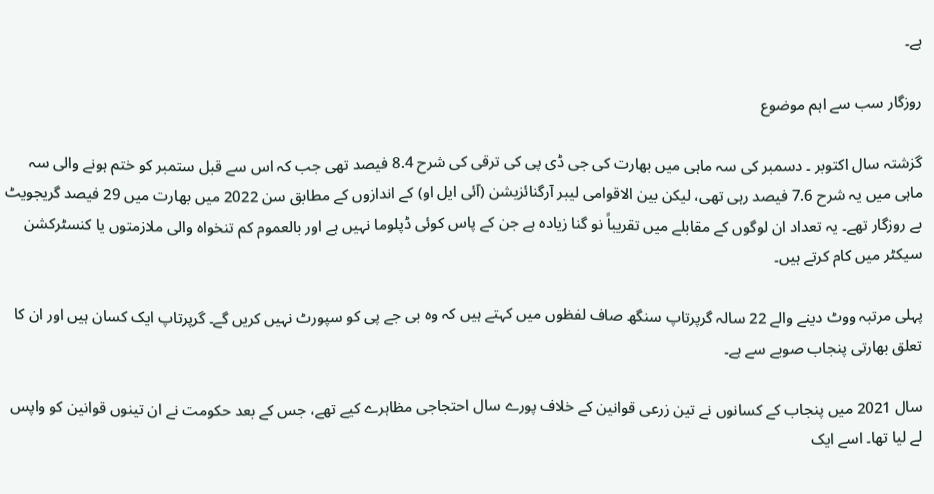ہے۔

روزگار سب سے اہم موضوع

گزشتہ سال اکتوبر ۔ دسمبر کی سہ ماہی میں بھارت کی جی ڈی پی کی ترقی کی شرح 8.4 فیصد تھی جب کہ اس سے قبل ستمبر کو ختم ہونے والی سہ ماہی میں یہ شرح 7.6 فیصد رہی تھی، لیکن بین الاقوامی لیبر آرگنائزیشن (آئی ایل او) کے اندازوں کے مطابق سن 2022 میں بھارت میں 29 فیصد گریجویٹ بے روزگار تھے۔ یہ تعداد ان لوگوں کے مقابلے میں تقریباً نو گنا زیادہ ہے جن کے پاس کوئی ڈپلوما نہیں ہے اور بالعموم کم تنخواہ والی ملازمتوں یا کنسٹرکشن سیکٹر میں کام کرتے ہیں۔

پہلی مرتبہ ووٹ دینے والے 22 سالہ گرپرتاپ سنگھ صاف لفظوں میں کہتے ہیں کہ وہ بی جے پی کو سپورٹ نہیں کریں گے۔ گرپرتاپ ایک کسان ہیں اور ان کا تعلق بھارتی پنجاب صوبے سے ہے۔

سال 2021 میں پنجاب کے کسانوں نے تین زرعی قوانین کے خلاف پورے سال احتجاجی مظاہرے کیے تھے، جس کے بعد حکومت نے ان تینوں قوانین کو واپس لے لیا تھا۔ اسے ایک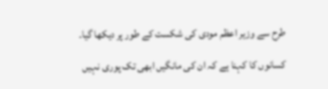طرح سے وزیر اعظم مودی کی شکست کے طور پر دیکھا گیا۔

کسانوں کا کہنا ہے کہ ان کی مانگیں ابھی تک پوری نہیں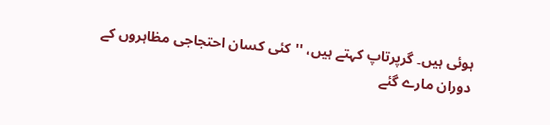ہوئی ہیں۔ گرپرتاپ کہتے ہیں، ''کئی کسان احتجاجی مظاہروں کے دوران مارے گئے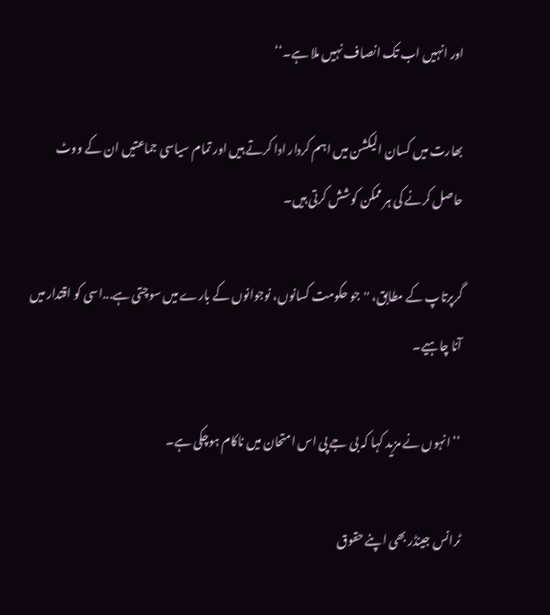اور انہیں اب تک انصاف نہیں ملا ہے۔‘‘

بھارت میں کسان الیکشن میں اہم کردار ادا کرتے ہیں اور تمام سیاسی جماعتیں ان کے ووٹ حاصل کرنے کی ہر ممکن کوشش کرتی ہیں۔

گرپرتاپ کے مطابق، ''جو حکومت کسانوں، نوجوانوں کے بارے میں سوچتی ہے...اسی کو اقتدار میں آنا چاہیے۔

‘‘ انہوں نے مزید کہا کہ بی جے پی اس امتحان میں ناکام ہوچکی ہے۔

ٹرانس جینڈر بھی اپنے حقوق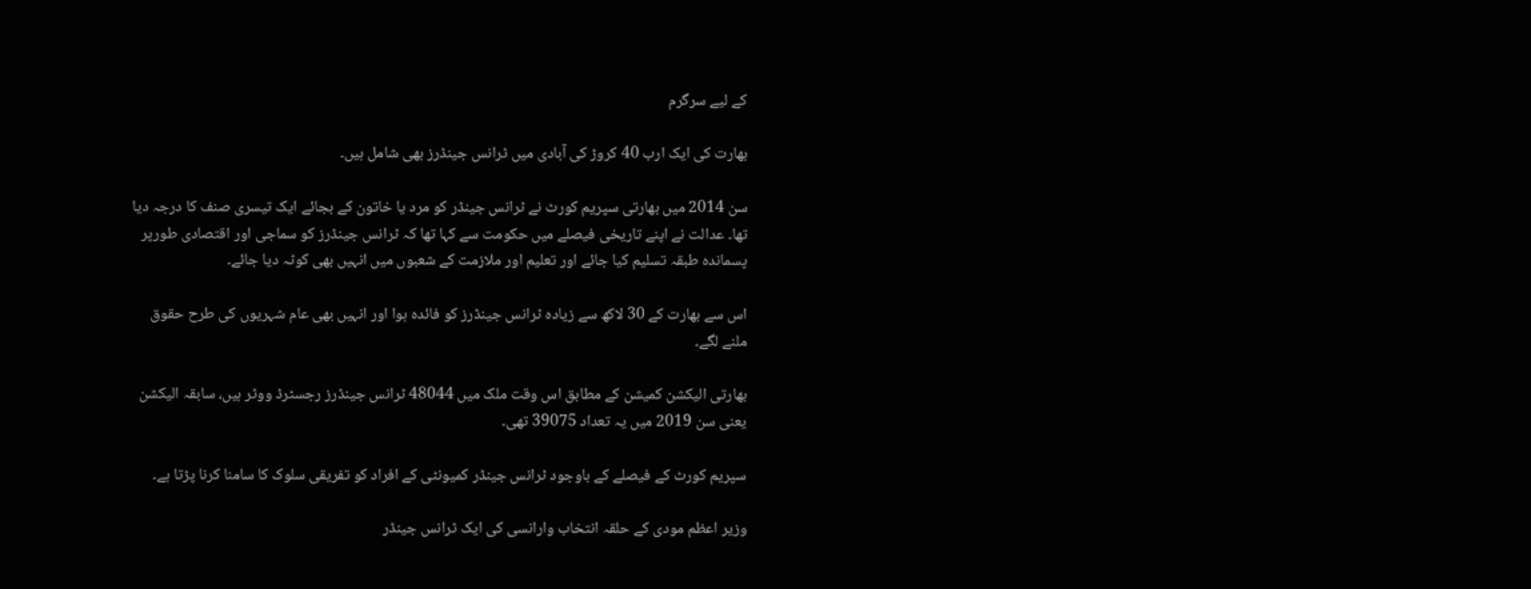کے لیے سرگرم

بھارت کی ایک ارب 40 کروڑ کی آبادی میں ٹرانس جینڈرز بھی شامل ہیں۔

سن 2014 میں بھارتی سپریم کورٹ نے ٹرانس جینڈر کو مرد یا خاتون کے بجائے ایک تیسری صنف کا درجہ دیا تھا۔ عدالت نے اپنے تاریخی فیصلے میں حکومت سے کہا تھا کہ ٹرانس جینڈرز کو سماجی اور اقتصادی طورپر پسماندہ طبقہ تسلیم کیا جائے اور تعلیم اور ملازمت کے شعبوں میں انہیں بھی کوٹہ دیا جائے۔

اس سے بھارت کے 30 لاکھ سے زیادہ ٹرانس جینڈرز کو فائدہ ہوا اور انہیں بھی عام شہریوں کی طرح حقوق ملنے لگے۔

بھارتی الیکشن کمیشن کے مطابق اس وقت ملک میں 48044 ٹرانس جینڈرز رجسٹرڈ ووٹر ہیں، سابقہ الیکشن یعنی سن 2019 میں یہ تعداد 39075 تھی۔

سپریم کورٹ کے فیصلے کے باوجود ٹرانس جینڈر کمیونٹی کے افراد کو تفریقی سلوک کا سامنا کرنا پڑتا ہے۔

وزیر اعظم مودی کے حلقہ انتخاب وارانسی کی ایک ٹرانس جینڈر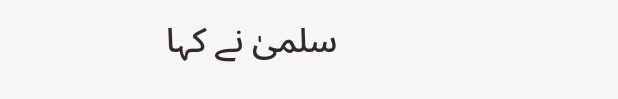سلمیٰ نے کہا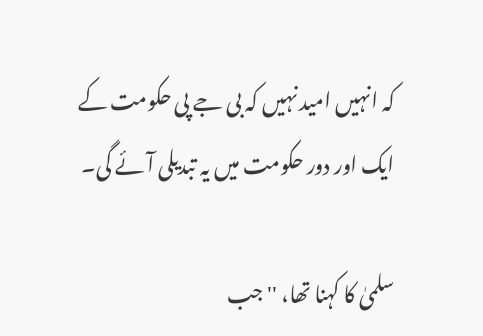کہ انہیں امید نہیں کہ بی جے پی حکومت کے ایک اور دور حکومت میں یہ تبدیلی آئے گی۔

سلمیٰ کا کہنا تھا، ''جب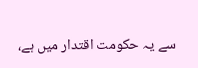سے یہ حکومت اقتدار میں ہے،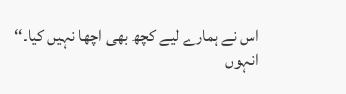اس نے ہمارے لیے کچھ بھی اچھا نہیں کیا۔‘‘ انہوں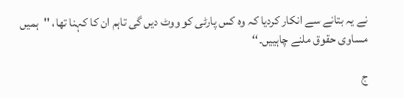نے یہ بتانے سے انکار کردیا کہ وہ کس پارٹی کو ووٹ دیں گی تاہم ان کا کہنا تھا، ''ہمیں مساوی حقوق ملنے چاہییں۔‘‘

ج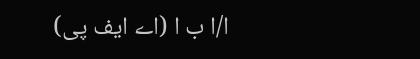ا/ا ب ا (اے ایف پی)